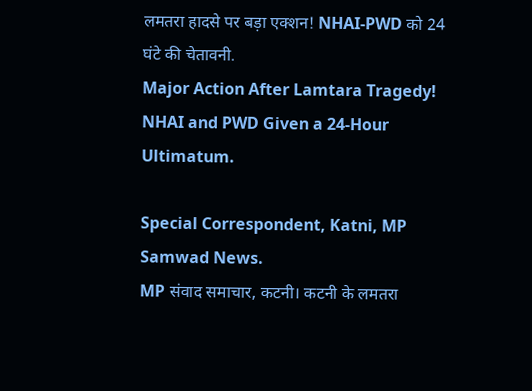लमतरा हादसे पर बड़ा एक्शन! NHAI-PWD को 24 घंटे की चेतावनी.
Major Action After Lamtara Tragedy! NHAI and PWD Given a 24-Hour Ultimatum.

Special Correspondent, Katni, MP Samwad News.
MP संवाद समाचार, कटनी। कटनी के लमतरा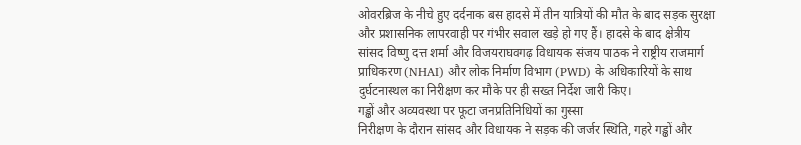ओवरब्रिज के नीचे हुए दर्दनाक बस हादसे में तीन यात्रियों की मौत के बाद सड़क सुरक्षा और प्रशासनिक लापरवाही पर गंभीर सवाल खड़े हो गए हैं। हादसे के बाद क्षेत्रीय सांसद विष्णु दत्त शर्मा और विजयराघवगढ़ विधायक संजय पाठक ने राष्ट्रीय राजमार्ग प्राधिकरण (NHAI) और लोक निर्माण विभाग (PWD) के अधिकारियों के साथ दुर्घटनास्थल का निरीक्षण कर मौके पर ही सख्त निर्देश जारी किए।
गड्ढों और अव्यवस्था पर फूटा जनप्रतिनिधियों का गुस्सा
निरीक्षण के दौरान सांसद और विधायक ने सड़क की जर्जर स्थिति, गहरे गड्ढों और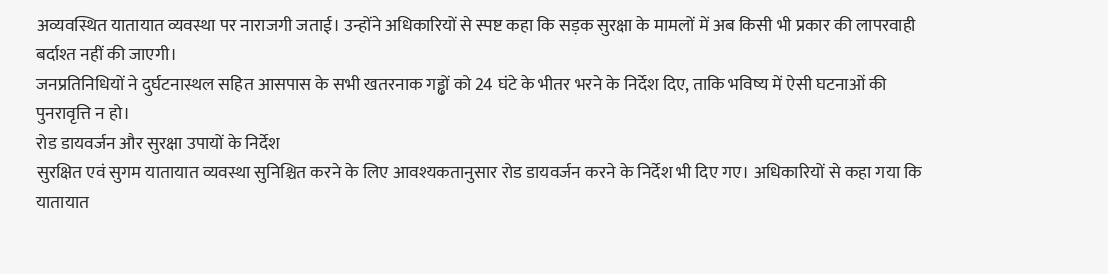अव्यवस्थित यातायात व्यवस्था पर नाराजगी जताई। उन्होंने अधिकारियों से स्पष्ट कहा कि सड़क सुरक्षा के मामलों में अब किसी भी प्रकार की लापरवाही बर्दाश्त नहीं की जाएगी।
जनप्रतिनिधियों ने दुर्घटनास्थल सहित आसपास के सभी खतरनाक गड्ढों को 24 घंटे के भीतर भरने के निर्देश दिए, ताकि भविष्य में ऐसी घटनाओं की पुनरावृत्ति न हो।
रोड डायवर्जन और सुरक्षा उपायों के निर्देश
सुरक्षित एवं सुगम यातायात व्यवस्था सुनिश्चित करने के लिए आवश्यकतानुसार रोड डायवर्जन करने के निर्देश भी दिए गए। अधिकारियों से कहा गया कि यातायात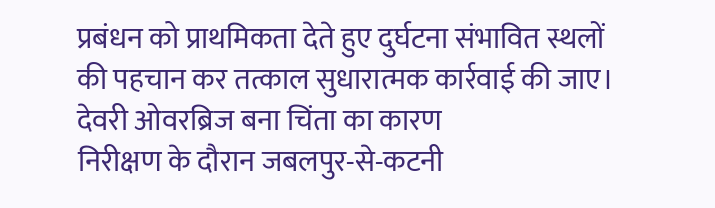प्रबंधन को प्राथमिकता देते हुए दुर्घटना संभावित स्थलों की पहचान कर तत्काल सुधारात्मक कार्रवाई की जाए।
देवरी ओवरब्रिज बना चिंता का कारण
निरीक्षण के दौरान जबलपुर-से-कटनी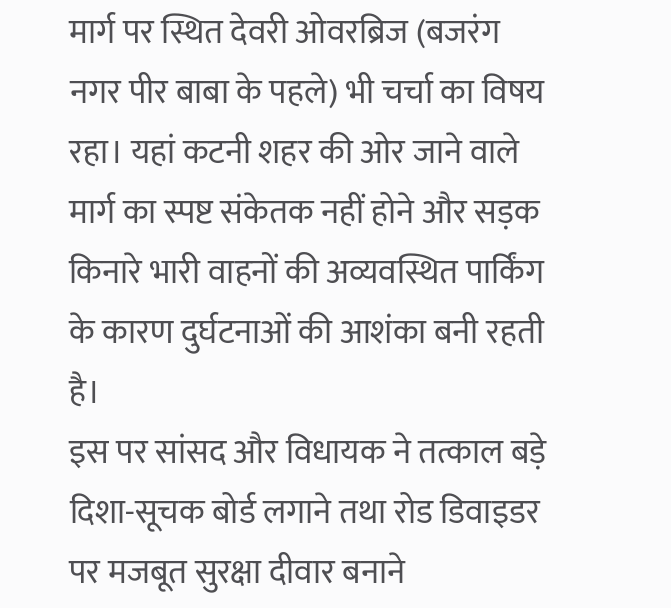मार्ग पर स्थित देवरी ओवरब्रिज (बजरंग नगर पीर बाबा के पहले) भी चर्चा का विषय रहा। यहां कटनी शहर की ओर जाने वाले मार्ग का स्पष्ट संकेतक नहीं होने और सड़क किनारे भारी वाहनों की अव्यवस्थित पार्किंग के कारण दुर्घटनाओं की आशंका बनी रहती है।
इस पर सांसद और विधायक ने तत्काल बड़े दिशा-सूचक बोर्ड लगाने तथा रोड डिवाइडर पर मजबूत सुरक्षा दीवार बनाने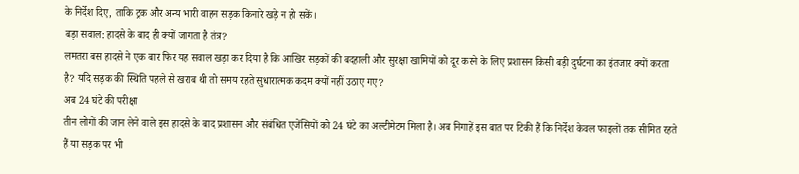के निर्देश दिए, ताकि ट्रक और अन्य भारी वाहन सड़क किनारे खड़े न हो सकें।
बड़ा सवाल: हादसे के बाद ही क्यों जागता है तंत्र?
लमतरा बस हादसे ने एक बार फिर यह सवाल खड़ा कर दिया है कि आखिर सड़कों की बदहाली और सुरक्षा खामियों को दूर करने के लिए प्रशासन किसी बड़ी दुर्घटना का इंतजार क्यों करता है? यदि सड़क की स्थिति पहले से खराब थी तो समय रहते सुधारात्मक कदम क्यों नहीं उठाए गए?
अब 24 घंटे की परीक्षा
तीन लोगों की जान लेने वाले इस हादसे के बाद प्रशासन और संबंधित एजेंसियों को 24 घंटे का अल्टीमेटम मिला है। अब निगाहें इस बात पर टिकी हैं कि निर्देश केवल फाइलों तक सीमित रहते हैं या सड़क पर भी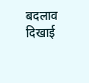बदलाव दिखाई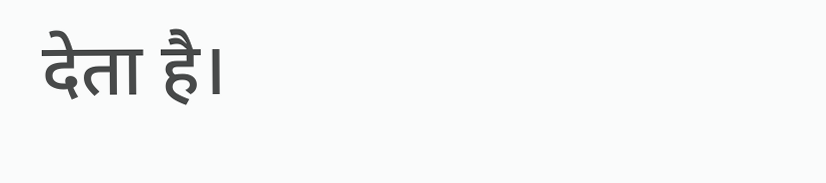देता है।